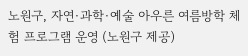노원구, 자연·과학·예술 아우른 여름방학 체험 프로그램 운영 (노원구 제공)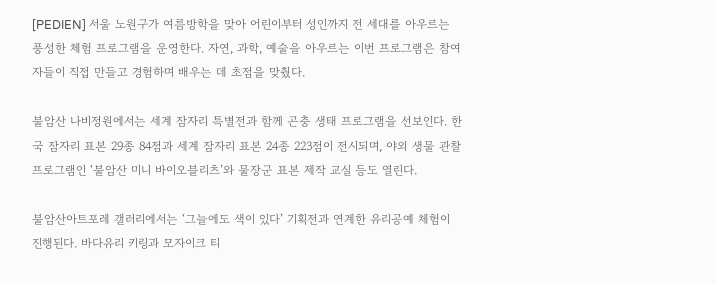[PEDIEN] 서울 노원구가 여름방학을 맞아 어린이부터 성인까지 전 세대를 아우르는 풍성한 체험 프로그램을 운영한다. 자연, 과학, 예술을 아우르는 이번 프로그램은 참여자들이 직접 만들고 경험하며 배우는 데 초점을 맞췄다.

불암산 나비정원에서는 세계 잠자리 특별전과 함께 곤충 생태 프로그램을 선보인다. 한국 잠자리 표본 29종 84점과 세계 잠자리 표본 24종 223점이 전시되며, 야외 생물 관찰 프로그램인 ‘불암산 미니 바이오블리츠’와 물장군 표본 제작 교실 등도 열린다.

불암산아트포레 갤러리에서는 ‘그늘에도 색이 있다’ 기획전과 연계한 유리공예 체험이 진행된다. 바다유리 키링과 모자이크 티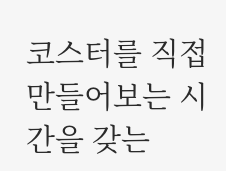코스터를 직접 만들어보는 시간을 갖는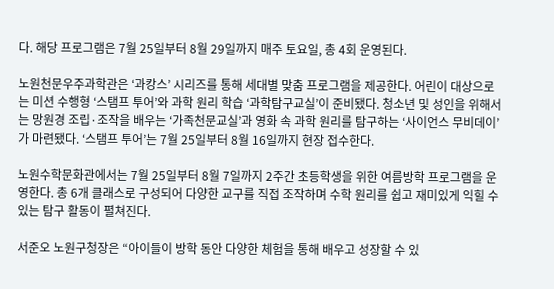다. 해당 프로그램은 7월 25일부터 8월 29일까지 매주 토요일, 총 4회 운영된다.

노원천문우주과학관은 ‘과캉스’ 시리즈를 통해 세대별 맞춤 프로그램을 제공한다. 어린이 대상으로는 미션 수행형 ‘스탬프 투어’와 과학 원리 학습 ‘과학탐구교실’이 준비됐다. 청소년 및 성인을 위해서는 망원경 조립·조작을 배우는 ‘가족천문교실’과 영화 속 과학 원리를 탐구하는 ‘사이언스 무비데이’가 마련됐다. ‘스탬프 투어’는 7월 25일부터 8월 16일까지 현장 접수한다.

노원수학문화관에서는 7월 25일부터 8월 7일까지 2주간 초등학생을 위한 여름방학 프로그램을 운영한다. 총 6개 클래스로 구성되어 다양한 교구를 직접 조작하며 수학 원리를 쉽고 재미있게 익힐 수 있는 탐구 활동이 펼쳐진다.

서준오 노원구청장은 “아이들이 방학 동안 다양한 체험을 통해 배우고 성장할 수 있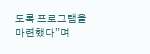도록 프로그램을 마련했다”며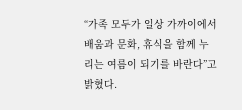“가족 모두가 일상 가까이에서 배움과 문화, 휴식을 함께 누리는 여름이 되기를 바란다”고 밝혔다.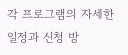각 프로그램의 자세한 일정과 신청 방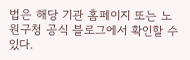법은 해당 기관 홈페이지 또는 노원구청 공식 블로그에서 확인할 수 있다.